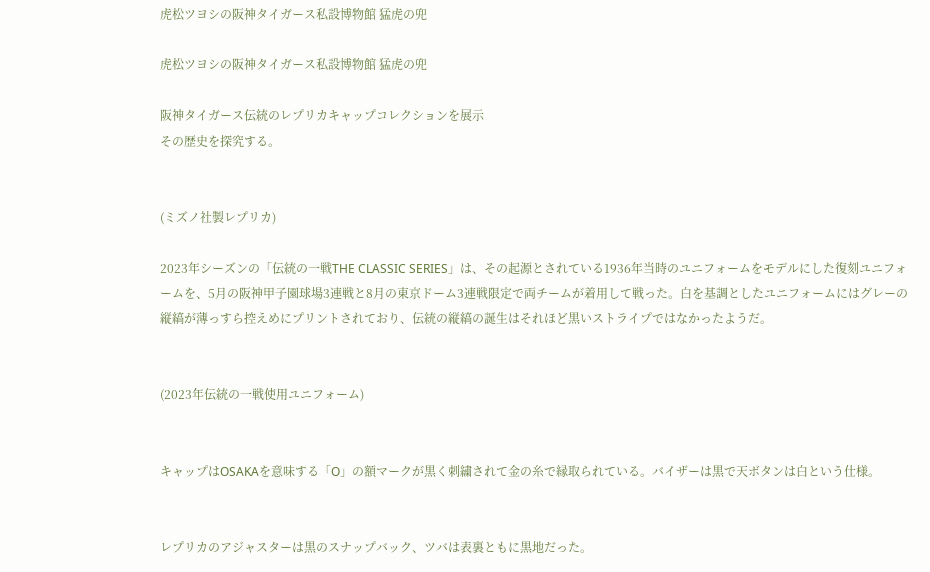虎松ツヨシの阪神タイガース私設博物館 猛虎の兜

虎松ツヨシの阪神タイガース私設博物館 猛虎の兜

阪神タイガース伝統のレプリカキャップコレクションを展示
その歴史を探究する。


(ミズノ社製レプリカ)

2023年シーズンの「伝統の一戦THE CLASSIC SERIES」は、その起源とされている1936年当時のユニフォームをモデルにした復刻ユニフォームを、5月の阪神甲子園球場3連戦と8月の東京ドーム3連戦限定で両チームが着用して戦った。白を基調としたユニフォームにはグレーの縦縞が薄っすら控えめにプリントされており、伝統の縦縞の誕生はそれほど黒いストライプではなかったようだ。


(2023年伝統の一戦使用ユニフォーム)


キャップはOSAKAを意味する「O」の額マークが黒く刺繍されて金の糸で縁取られている。バイザーは黒で天ボタンは白という仕様。


レプリカのアジャスターは黒のスナップバック、ツバは表裏ともに黒地だった。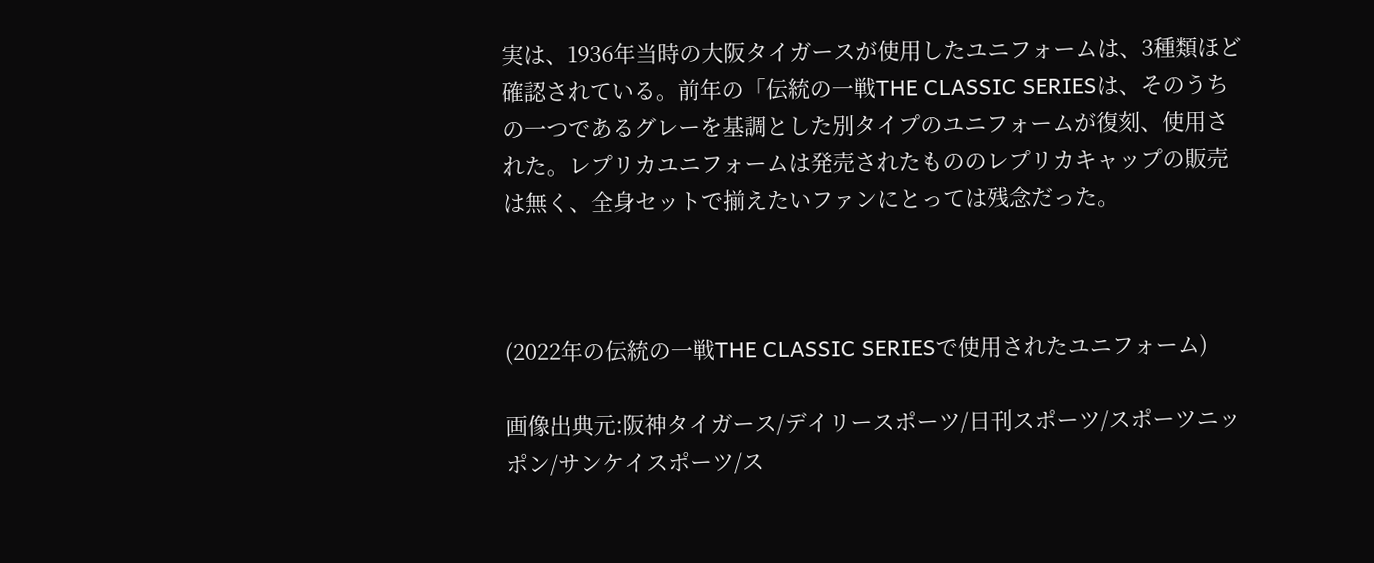実は、1936年当時の大阪タイガースが使用したユニフォームは、3種類ほど確認されている。前年の「伝統の一戦THE CLASSIC SERIESは、そのうちの一つであるグレーを基調とした別タイプのユニフォームが復刻、使用された。レプリカユニフォームは発売されたもののレプリカキャップの販売は無く、全身セットで揃えたいファンにとっては残念だった。



(2022年の伝統の一戦THE CLASSIC SERIESで使用されたユニフォーム)

画像出典元:阪神タイガース/デイリースポーツ/日刊スポーツ/スポーツニッポン/サンケイスポーツ/ス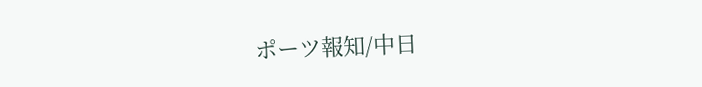ポーツ報知/中日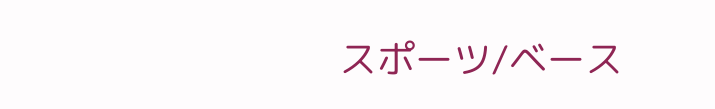スポーツ/ベース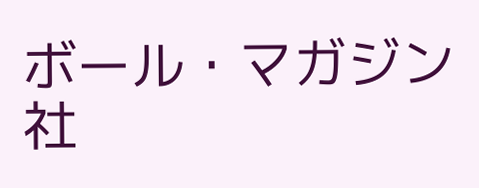ボール・マガジン社